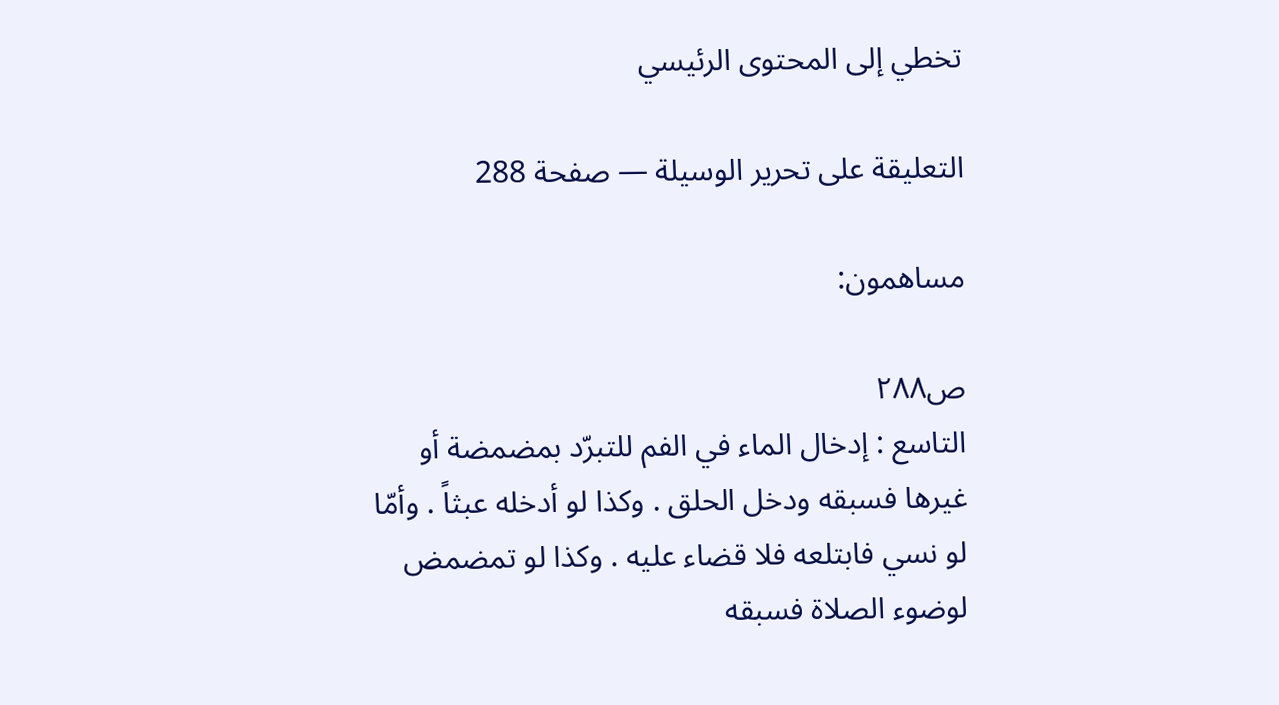تخطي إلى المحتوى الرئيسي

التعليقة على تحرير الوسيلة — صفحة 288

مساهمون:

ص٢٨٨
التاسع : إدخال الماء في الفم للتبرّد بمضمضة أو غيرها فسبقه ودخل الحلق . وكذا لو أدخله عبثاً . وأمّا لو نسي فابتلعه فلا قضاء عليه . وكذا لو تمضمض لوضوء الصلاة فسبقه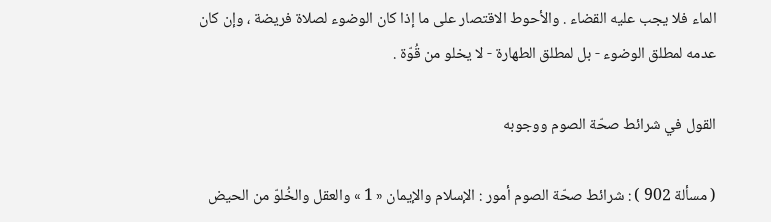الماء فلا يجب عليه القضاء . والأحوط الاقتصار على ما إذا كان الوضوء لصلاة فريضة ، وإن كان عدمه لمطلق الوضوء - بل لمطلق الطهارة - لا يخلو من قُوّة .

القول في شرائط صحّة الصوم ووجوبه

( مسألة 902 ) : شرائط صحّة الصوم أمور : الإسلام والإيمان « 1 » والعقل والخُلوّ من الحيض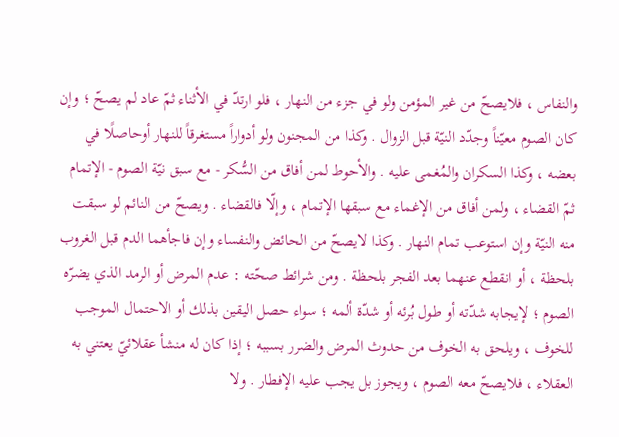والنفاس ، فلايصحّ من غير المؤمن ولو في جزء من النهار ، فلو ارتدّ في الأثناء ثمّ عاد لم يصحّ ؛ وإن كان الصوم معيّناً وجدّد النيّة قبل الزوال . وكذا من المجنون ولو أدواراً مستغرقاً للنهار أوحاصلًا في بعضه ، وكذا السكران والمُغمى عليه . والأحوط لمن أفاق من السُّكر - مع سبق نيّة الصوم - الإتمام ثمّ القضاء ، ولمن أفاق من الإغماء مع سبقها الإتمام ، وإلّا فالقضاء . ويصحّ من النائم لو سبقت منه النيّة وإن استوعب تمام النهار . وكذا لايصحّ من الحائض والنفساء وإن فاجأهما الدم قبل الغروب بلحظة ، أو انقطع عنهما بعد الفجر بلحظة . ومن شرائط صحّته : عدم المرض أو الرمد الذي يضرّه الصوم ؛ لإيجابه شدّته أو طول بُرئه أو شدّة ألمه ؛ سواء حصل اليقين بذلك أو الاحتمال الموجب للخوف ، ويلحق به الخوف من حدوث المرض والضرر بسببه ؛ إذا كان له منشأ عقلائيّ يعتني به العقلاء ، فلايصحّ معه الصوم ، ويجوز بل يجب عليه الإفطار . ولا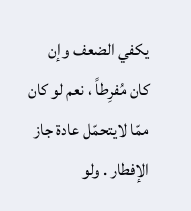يكفي الضعف وإن كان مُفرِطاً ، نعم لو كان ممّا لايتحمّل عادة جاز الإفطار . ولو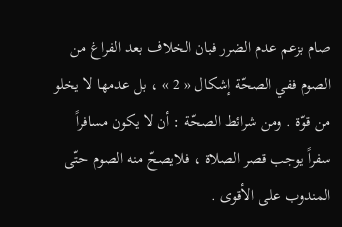صام بزعم عدم الضرر فبان الخلاف بعد الفراغ من الصوم ففي الصحّة إشكال « 2 » ، بل عدمها لا يخلو من قوّة . ومن شرائط الصحّة : أن لا يكون مسافراً سفراً يوجب قصر الصلاة ، فلايصحّ منه الصوم حتّى المندوب على الأقوى .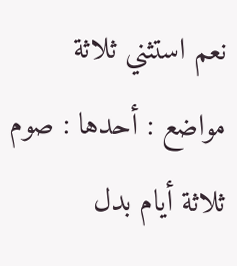نعم استثني ثلاثة مواضع : أحدها : صوم ثلاثة أيام بدل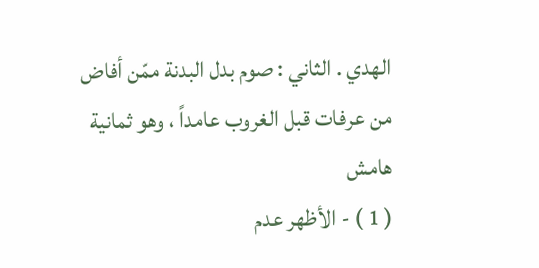الهدي . الثاني : صوم بدل البدنة ممّن أفاض من عرفات قبل الغروب عامداً ، وهو ثمانية
هامش
( 1 ) - الأظهر عدم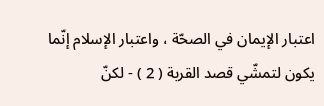اعتبار الإيمان في الصحّة ، واعتبار الإسلام إنّما يكون لتمشّي قصد القربة ( 2 ) - لكنّ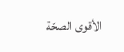الأقوى الصحّة